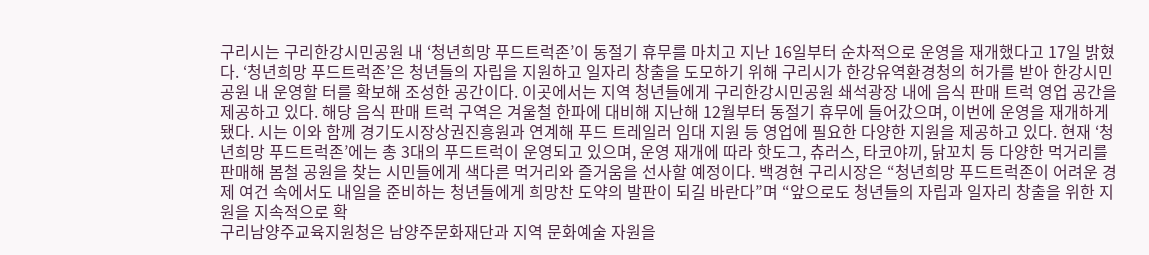구리시는 구리한강시민공원 내 ‘청년희망 푸드트럭존’이 동절기 휴무를 마치고 지난 16일부터 순차적으로 운영을 재개했다고 17일 밝혔다. ‘청년희망 푸드트럭존’은 청년들의 자립을 지원하고 일자리 창출을 도모하기 위해 구리시가 한강유역환경청의 허가를 받아 한강시민공원 내 운영할 터를 확보해 조성한 공간이다. 이곳에서는 지역 청년들에게 구리한강시민공원 쇄석광장 내에 음식 판매 트럭 영업 공간을 제공하고 있다. 해당 음식 판매 트럭 구역은 겨울철 한파에 대비해 지난해 12월부터 동절기 휴무에 들어갔으며, 이번에 운영을 재개하게 됐다. 시는 이와 함께 경기도시장상권진흥원과 연계해 푸드 트레일러 임대 지원 등 영업에 필요한 다양한 지원을 제공하고 있다. 현재 ‘청년희망 푸드트럭존’에는 총 3대의 푸드트럭이 운영되고 있으며, 운영 재개에 따라 핫도그, 츄러스, 타코야끼, 닭꼬치 등 다양한 먹거리를 판매해 봄철 공원을 찾는 시민들에게 색다른 먹거리와 즐거움을 선사할 예정이다. 백경현 구리시장은 “청년희망 푸드트럭존이 어려운 경제 여건 속에서도 내일을 준비하는 청년들에게 희망찬 도약의 발판이 되길 바란다”며 “앞으로도 청년들의 자립과 일자리 창출을 위한 지원을 지속적으로 확
구리남양주교육지원청은 남양주문화재단과 지역 문화예술 자원을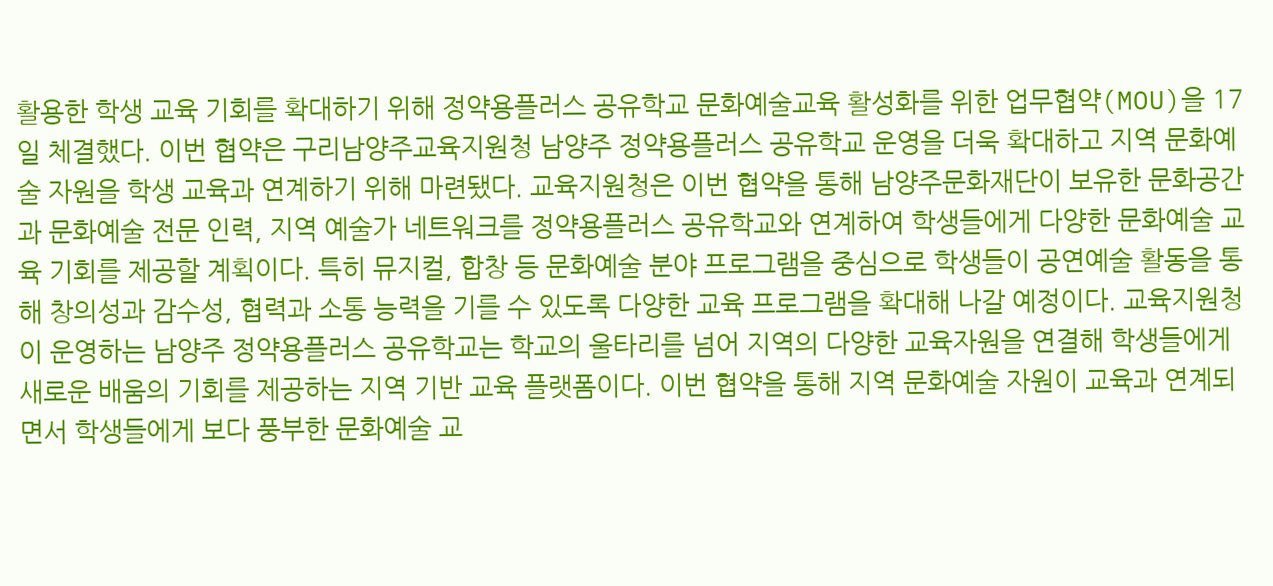활용한 학생 교육 기회를 확대하기 위해 정약용플러스 공유학교 문화예술교육 활성화를 위한 업무협약(MOU)을 17일 체결했다. 이번 협약은 구리남양주교육지원청 남양주 정약용플러스 공유학교 운영을 더욱 확대하고 지역 문화예술 자원을 학생 교육과 연계하기 위해 마련됐다. 교육지원청은 이번 협약을 통해 남양주문화재단이 보유한 문화공간과 문화예술 전문 인력, 지역 예술가 네트워크를 정약용플러스 공유학교와 연계하여 학생들에게 다양한 문화예술 교육 기회를 제공할 계획이다. 특히 뮤지컬, 합창 등 문화예술 분야 프로그램을 중심으로 학생들이 공연예술 활동을 통해 창의성과 감수성, 협력과 소통 능력을 기를 수 있도록 다양한 교육 프로그램을 확대해 나갈 예정이다. 교육지원청이 운영하는 남양주 정약용플러스 공유학교는 학교의 울타리를 넘어 지역의 다양한 교육자원을 연결해 학생들에게 새로운 배움의 기회를 제공하는 지역 기반 교육 플랫폼이다. 이번 협약을 통해 지역 문화예술 자원이 교육과 연계되면서 학생들에게 보다 풍부한 문화예술 교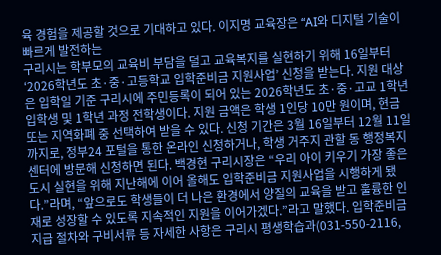육 경험을 제공할 것으로 기대하고 있다. 이지명 교육장은 “AI와 디지털 기술이 빠르게 발전하는
구리시는 학부모의 교육비 부담을 덜고 교육복지를 실현하기 위해 16일부터 ‘2026학년도 초·중·고등학교 입학준비금 지원사업’ 신청을 받는다. 지원 대상은 입학일 기준 구리시에 주민등록이 되어 있는 2026학년도 초·중·고교 1학년 입학생 및 1학년 과정 전학생이다. 지원 금액은 학생 1인당 10만 원이며, 현금 또는 지역화폐 중 선택하여 받을 수 있다. 신청 기간은 3월 16일부터 12월 11일까지로, 정부24 포털을 통한 온라인 신청하거나, 학생 거주지 관할 동 행정복지센터에 방문해 신청하면 된다. 백경현 구리시장은 “우리 아이 키우기 가장 좋은 도시 실현을 위해 지난해에 이어 올해도 입학준비금 지원사업을 시행하게 됐다.”라며, “앞으로도 학생들이 더 나은 환경에서 양질의 교육을 받고 훌륭한 인재로 성장할 수 있도록 지속적인 지원을 이어가겠다.”라고 말했다. 입학준비금 지급 절차와 구비서류 등 자세한 사항은 구리시 평생학습과(031-550-2116,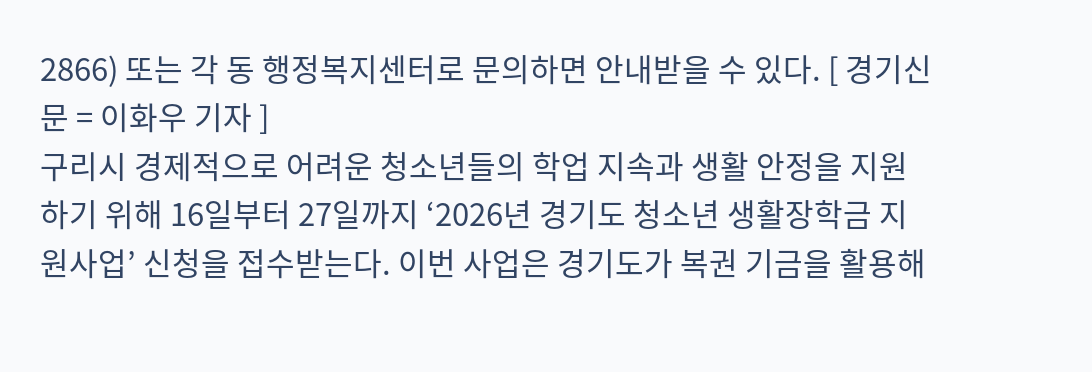2866) 또는 각 동 행정복지센터로 문의하면 안내받을 수 있다. [ 경기신문 = 이화우 기자 ]
구리시 경제적으로 어려운 청소년들의 학업 지속과 생활 안정을 지원하기 위해 16일부터 27일까지 ‘2026년 경기도 청소년 생활장학금 지원사업’ 신청을 접수받는다. 이번 사업은 경기도가 복권 기금을 활용해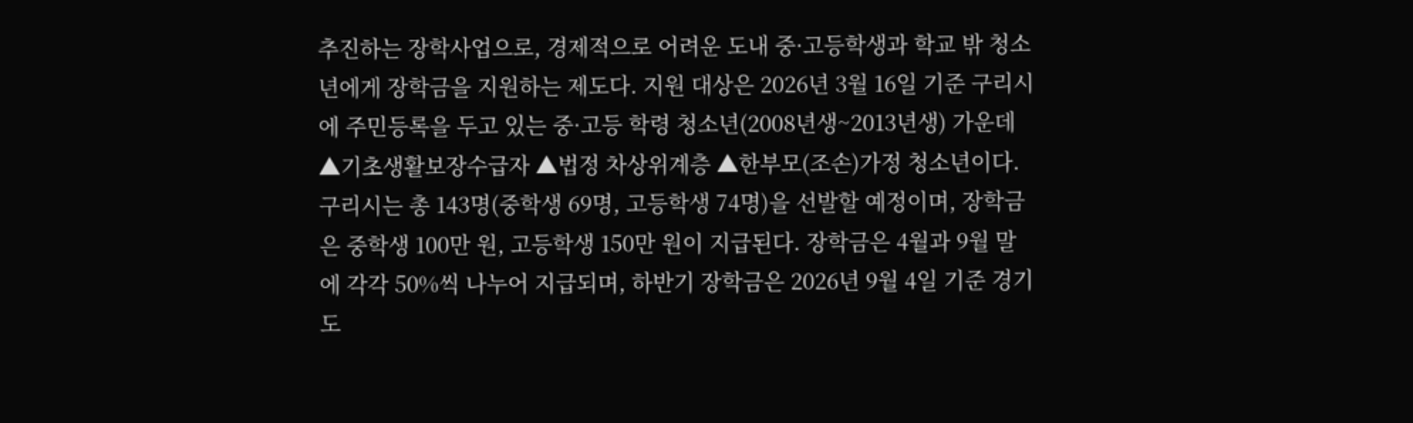추진하는 장학사업으로, 경제적으로 어려운 도내 중·고등학생과 학교 밖 청소년에게 장학금을 지원하는 제도다. 지원 대상은 2026년 3월 16일 기준 구리시에 주민등록을 두고 있는 중·고등 학령 청소년(2008년생~2013년생) 가운데 ▲기초생활보장수급자 ▲법정 차상위계층 ▲한부모(조손)가정 청소년이다. 구리시는 총 143명(중학생 69명, 고등학생 74명)을 선발할 예정이며, 장학금은 중학생 100만 원, 고등학생 150만 원이 지급된다. 장학금은 4월과 9월 말에 각각 50%씩 나누어 지급되며, 하반기 장학금은 2026년 9월 4일 기준 경기도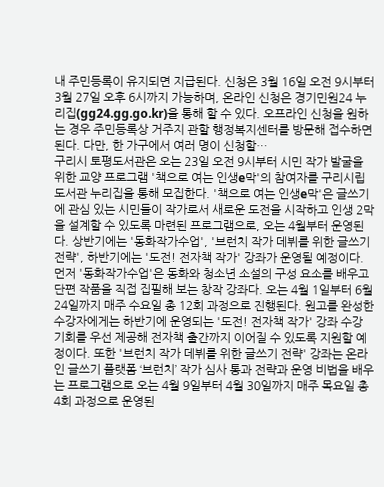내 주민등록이 유지되면 지급된다. 신청은 3월 16일 오전 9시부터 3월 27일 오후 6시까지 가능하며, 온라인 신청은 경기민원24 누리집(gg24.gg.go.kr)을 통해 할 수 있다. 오프라인 신청을 원하는 경우 주민등록상 거주지 관할 행정복지센터를 방문해 접수하면 된다. 다만, 한 가구에서 여러 명이 신청할…
구리시 토평도서관은 오는 23일 오전 9시부터 시민 작가 발굴을 위한 교양 프로그램 '책으로 여는 인생e막'의 참여자를 구리시립도서관 누리집을 통해 모집한다. '책으로 여는 인생e막'은 글쓰기에 관심 있는 시민들이 작가로서 새로운 도전을 시작하고 인생 2막을 설계할 수 있도록 마련된 프로그램으로, 오는 4월부터 운영된다. 상반기에는 '동화작가수업', '브런치 작가 데뷔를 위한 글쓰기 전략', 하반기에는 '도전! 전자책 작가' 강좌가 운영될 예정이다. 먼저 '동화작가수업'은 동화와 청소년 소설의 구성 요소를 배우고 단편 작품을 직접 집필해 보는 창작 강좌다. 오는 4월 1일부터 6월 24일까지 매주 수요일 총 12회 과정으로 진행된다. 원고를 완성한 수강자에게는 하반기에 운영되는 '도전! 전자책 작가' 강좌 수강 기회를 우선 제공해 전자책 출간까지 이어질 수 있도록 지원할 예정이다. 또한 '브런치 작가 데뷔를 위한 글쓰기 전략' 강좌는 온라인 글쓰기 플랫폼 ‘브런치’ 작가 심사 통과 전략과 운영 비법을 배우는 프로그램으로 오는 4월 9일부터 4월 30일까지 매주 목요일 총 4회 과정으로 운영된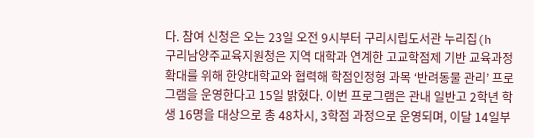다. 참여 신청은 오는 23일 오전 9시부터 구리시립도서관 누리집(h
구리남양주교육지원청은 지역 대학과 연계한 고교학점제 기반 교육과정 확대를 위해 한양대학교와 협력해 학점인정형 과목 ‘반려동물 관리’ 프로그램을 운영한다고 15일 밝혔다. 이번 프로그램은 관내 일반고 2학년 학생 16명을 대상으로 총 48차시, 3학점 과정으로 운영되며, 이달 14일부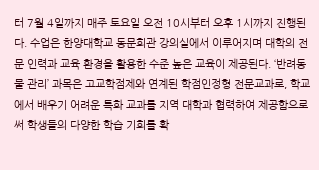터 7월 4일까지 매주 토요일 오전 10시부터 오후 1시까지 진행된다. 수업은 한양대학교 동문회관 강의실에서 이루어지며 대학의 전문 인력과 교육 환경을 활용한 수준 높은 교육이 제공된다. ‘반려동물 관리’ 과목은 고교학점제와 연계된 학점인정형 전문교과로, 학교에서 배우기 어려운 특화 교과를 지역 대학과 협력하여 제공함으로써 학생들의 다양한 학습 기회를 확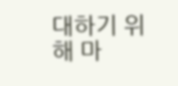대하기 위해 마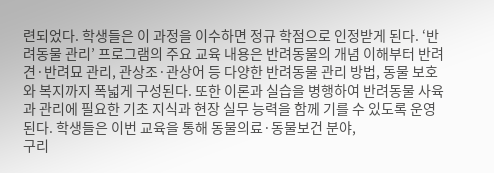련되었다. 학생들은 이 과정을 이수하면 정규 학점으로 인정받게 된다. ‘반려동물 관리’ 프로그램의 주요 교육 내용은 반려동물의 개념 이해부터 반려견·반려묘 관리, 관상조·관상어 등 다양한 반려동물 관리 방법, 동물 보호와 복지까지 폭넓게 구성된다. 또한 이론과 실습을 병행하여 반려동물 사육과 관리에 필요한 기초 지식과 현장 실무 능력을 함께 기를 수 있도록 운영된다. 학생들은 이번 교육을 통해 동물의료·동물보건 분야,
구리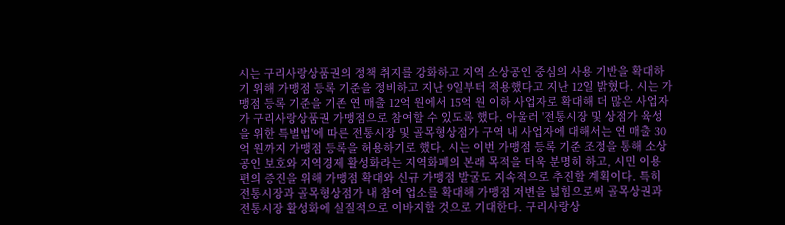시는 구리사랑상품권의 정책 취지를 강화하고 지역 소상공인 중심의 사용 기반을 확대하기 위해 가맹점 등록 기준을 정비하고 지난 9일부터 적용했다고 지난 12일 밝혔다. 시는 가맹점 등록 기준을 기존 연 매출 12억 원에서 15억 원 이하 사업자로 확대해 더 많은 사업자가 구리사랑상품권 가맹점으로 참여할 수 있도록 했다. 아울러 '전통시장 및 상점가 육성을 위한 특별법'에 따른 전통시장 및 골목형상점가 구역 내 사업자에 대해서는 연 매출 30억 원까지 가맹점 등록을 허용하기로 했다. 시는 이번 가맹점 등록 기준 조정을 통해 소상공인 보호와 지역경제 활성화라는 지역화폐의 본래 목적을 더욱 분명히 하고, 시민 이용 편의 증진을 위해 가맹점 확대와 신규 가맹점 발굴도 지속적으로 추진할 계획이다. 특히 전통시장과 골목형상점가 내 참여 업소를 확대해 가맹점 저변을 넓힘으로써 골목상권과 전통시장 활성화에 실질적으로 이바지할 것으로 기대한다. 구리사랑상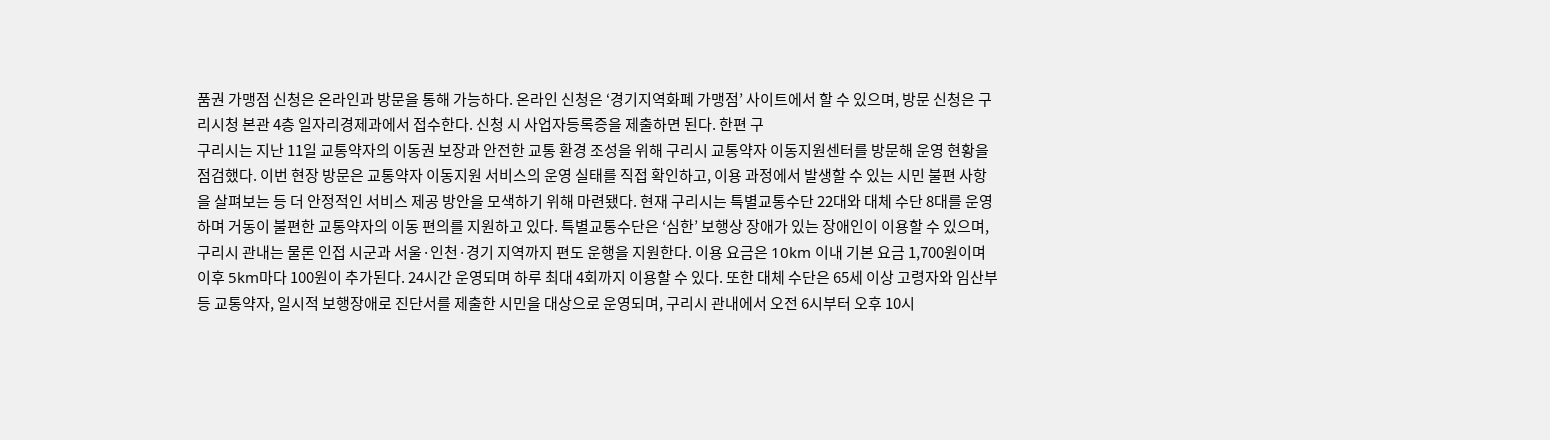품권 가맹점 신청은 온라인과 방문을 통해 가능하다. 온라인 신청은 ‘경기지역화폐 가맹점’ 사이트에서 할 수 있으며, 방문 신청은 구리시청 본관 4층 일자리경제과에서 접수한다. 신청 시 사업자등록증을 제출하면 된다. 한편 구
구리시는 지난 11일 교통약자의 이동권 보장과 안전한 교통 환경 조성을 위해 구리시 교통약자 이동지원센터를 방문해 운영 현황을 점검했다. 이번 현장 방문은 교통약자 이동지원 서비스의 운영 실태를 직접 확인하고, 이용 과정에서 발생할 수 있는 시민 불편 사항을 살펴보는 등 더 안정적인 서비스 제공 방안을 모색하기 위해 마련됐다. 현재 구리시는 특별교통수단 22대와 대체 수단 8대를 운영하며 거동이 불편한 교통약자의 이동 편의를 지원하고 있다. 특별교통수단은 ‘심한’ 보행상 장애가 있는 장애인이 이용할 수 있으며, 구리시 관내는 물론 인접 시군과 서울·인천·경기 지역까지 편도 운행을 지원한다. 이용 요금은 10km 이내 기본 요금 1,700원이며 이후 5km마다 100원이 추가된다. 24시간 운영되며 하루 최대 4회까지 이용할 수 있다. 또한 대체 수단은 65세 이상 고령자와 임산부 등 교통약자, 일시적 보행장애로 진단서를 제출한 시민을 대상으로 운영되며, 구리시 관내에서 오전 6시부터 오후 10시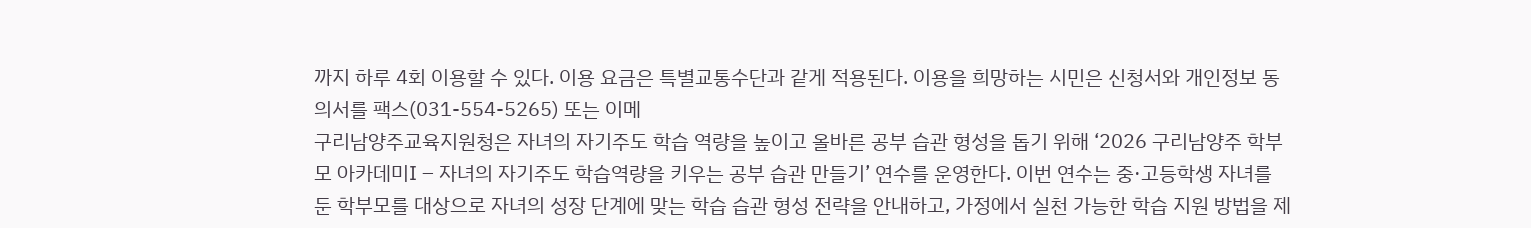까지 하루 4회 이용할 수 있다. 이용 요금은 특별교통수단과 같게 적용된다. 이용을 희망하는 시민은 신청서와 개인정보 동의서를 팩스(031-554-5265) 또는 이메
구리남양주교육지원청은 자녀의 자기주도 학습 역량을 높이고 올바른 공부 습관 형성을 돕기 위해 ‘2026 구리남양주 학부모 아카데미Ⅰ – 자녀의 자기주도 학습역량을 키우는 공부 습관 만들기’ 연수를 운영한다. 이번 연수는 중·고등학생 자녀를 둔 학부모를 대상으로 자녀의 성장 단계에 맞는 학습 습관 형성 전략을 안내하고, 가정에서 실천 가능한 학습 지원 방법을 제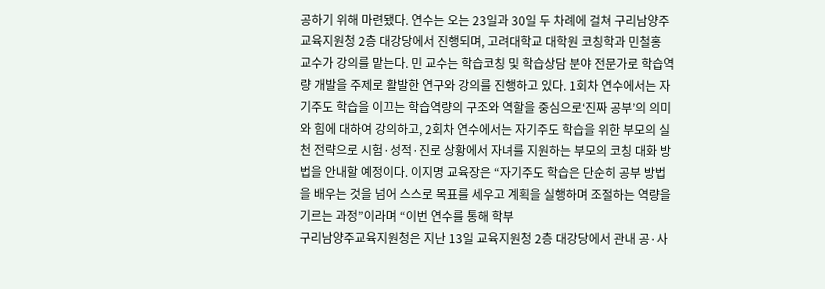공하기 위해 마련됐다. 연수는 오는 23일과 30일 두 차례에 걸쳐 구리남양주교육지원청 2층 대강당에서 진행되며, 고려대학교 대학원 코칭학과 민철홍 교수가 강의를 맡는다. 민 교수는 학습코칭 및 학습상담 분야 전문가로 학습역량 개발을 주제로 활발한 연구와 강의를 진행하고 있다. 1회차 연수에서는 자기주도 학습을 이끄는 학습역량의 구조와 역할을 중심으로‘진짜 공부’의 의미와 힘에 대하여 강의하고, 2회차 연수에서는 자기주도 학습을 위한 부모의 실천 전략으로 시험·성적·진로 상황에서 자녀를 지원하는 부모의 코칭 대화 방법을 안내할 예정이다. 이지명 교육장은 “자기주도 학습은 단순히 공부 방법을 배우는 것을 넘어 스스로 목표를 세우고 계획을 실행하며 조절하는 역량을 기르는 과정”이라며 “이번 연수를 통해 학부
구리남양주교육지원청은 지난 13일 교육지원청 2층 대강당에서 관내 공·사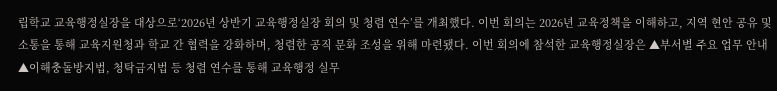립학교 교육행정실장을 대상으로‘2026년 상반기 교육행정실장 회의 및 청렴 연수’를 개최했다. 이번 회의는 2026년 교육정책을 이해하고, 지역 현안 공유 및 소통을 통해 교육지원청과 학교 간 협력을 강화하며, 청렴한 공직 문화 조성을 위해 마련됐다. 이번 회의에 참석한 교육행정실장은 ▲부서별 주요 업무 안내 ▲이해충돌방지법, 청탁금지법 등 청렴 연수를 통해 교육행정 실무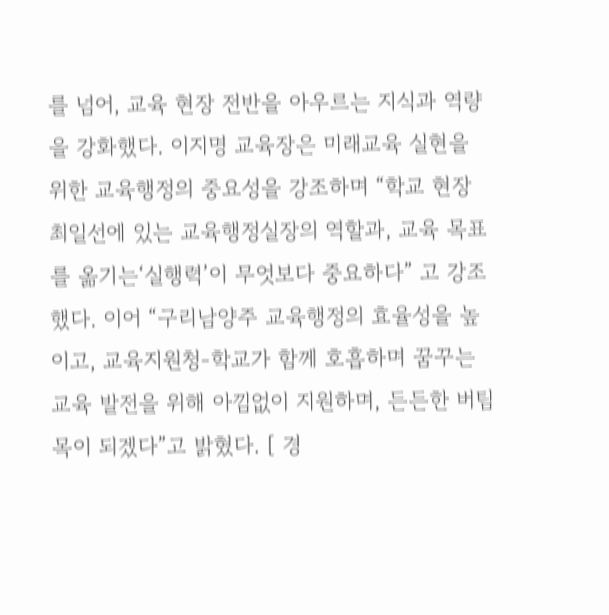를 넘어, 교육 현장 전반을 아우르는 지식과 역량을 강화했다. 이지명 교육장은 미래교육 실현을 위한 교육행정의 중요성을 강조하며 “학교 현장 최일선에 있는 교육행정실장의 역할과, 교육 목표를 옮기는‘실행력’이 무엇보다 중요하다” 고 강조했다. 이어 “구리남양주 교육행정의 효율성을 높이고, 교육지원청-학교가 함께 호흡하며 꿈꾸는 교육 발전을 위해 아낌없이 지원하며, 든든한 버팀목이 되겠다”고 밝혔다. [ 경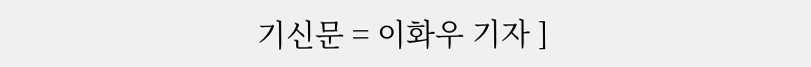기신문 = 이화우 기자 ]